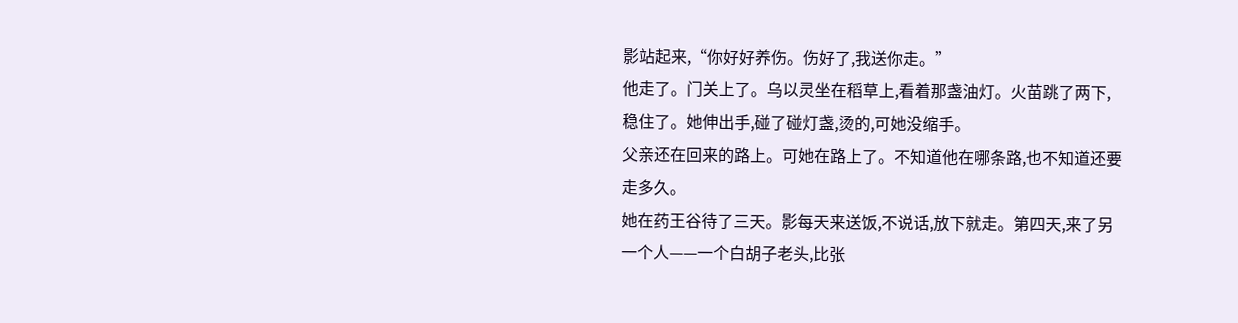影站起来,“你好好养伤。伤好了,我送你走。”
他走了。门关上了。乌以灵坐在稻草上,看着那盏油灯。火苗跳了两下,稳住了。她伸出手,碰了碰灯盏,烫的,可她没缩手。
父亲还在回来的路上。可她在路上了。不知道他在哪条路,也不知道还要走多久。
她在药王谷待了三天。影每天来送饭,不说话,放下就走。第四天,来了另一个人——一个白胡子老头,比张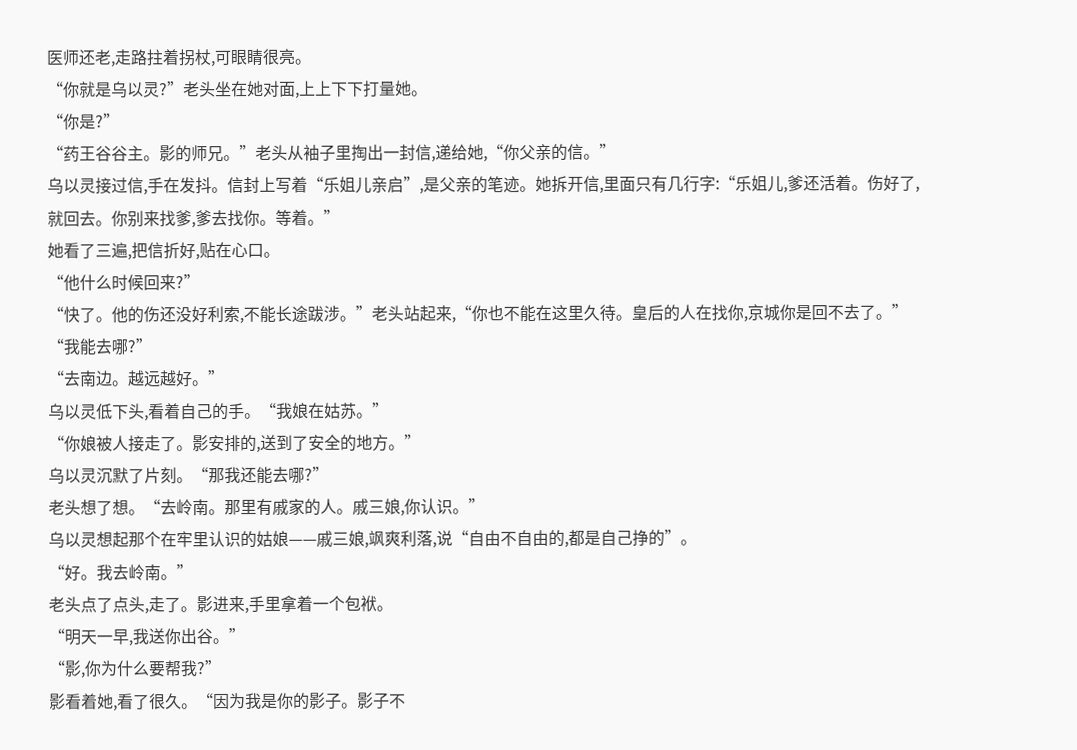医师还老,走路拄着拐杖,可眼睛很亮。
“你就是乌以灵?”老头坐在她对面,上上下下打量她。
“你是?”
“药王谷谷主。影的师兄。”老头从袖子里掏出一封信,递给她,“你父亲的信。”
乌以灵接过信,手在发抖。信封上写着“乐姐儿亲启”,是父亲的笔迹。她拆开信,里面只有几行字:“乐姐儿,爹还活着。伤好了,就回去。你别来找爹,爹去找你。等着。”
她看了三遍,把信折好,贴在心口。
“他什么时候回来?”
“快了。他的伤还没好利索,不能长途跋涉。”老头站起来,“你也不能在这里久待。皇后的人在找你,京城你是回不去了。”
“我能去哪?”
“去南边。越远越好。”
乌以灵低下头,看着自己的手。“我娘在姑苏。”
“你娘被人接走了。影安排的,送到了安全的地方。”
乌以灵沉默了片刻。“那我还能去哪?”
老头想了想。“去岭南。那里有戚家的人。戚三娘,你认识。”
乌以灵想起那个在牢里认识的姑娘——戚三娘,飒爽利落,说“自由不自由的,都是自己挣的”。
“好。我去岭南。”
老头点了点头,走了。影进来,手里拿着一个包袱。
“明天一早,我送你出谷。”
“影,你为什么要帮我?”
影看着她,看了很久。“因为我是你的影子。影子不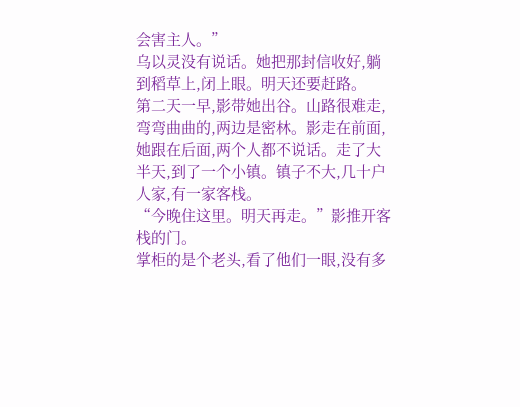会害主人。”
乌以灵没有说话。她把那封信收好,躺到稻草上,闭上眼。明天还要赶路。
第二天一早,影带她出谷。山路很难走,弯弯曲曲的,两边是密林。影走在前面,她跟在后面,两个人都不说话。走了大半天,到了一个小镇。镇子不大,几十户人家,有一家客栈。
“今晚住这里。明天再走。”影推开客栈的门。
掌柜的是个老头,看了他们一眼,没有多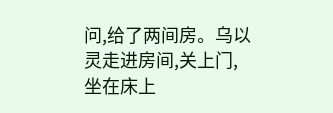问,给了两间房。乌以灵走进房间,关上门,坐在床上